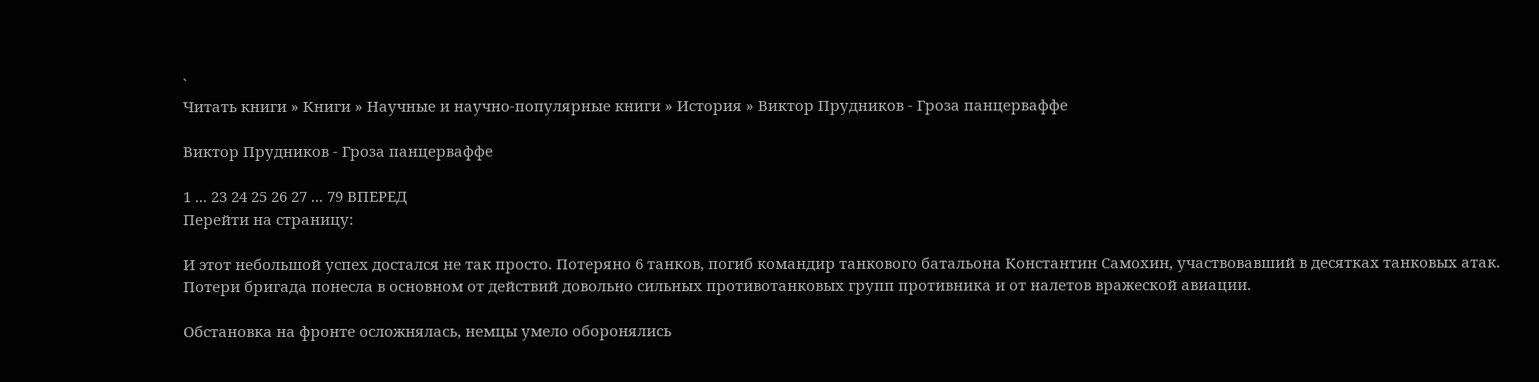`
Читать книги » Книги » Научные и научно-популярные книги » История » Виктор Прудников - Гроза панцерваффе

Виктор Прудников - Гроза панцерваффе

1 ... 23 24 25 26 27 ... 79 ВПЕРЕД
Перейти на страницу:

И этот небольшой успех достался не так просто. Потеряно 6 танков, погиб командир танкового батальона Константин Самохин, участвовавший в десятках танковых атак. Потери бригада понесла в основном от действий довольно сильных противотанковых групп противника и от налетов вражеской авиации.

Обстановка на фронте осложнялась, немцы умело оборонялись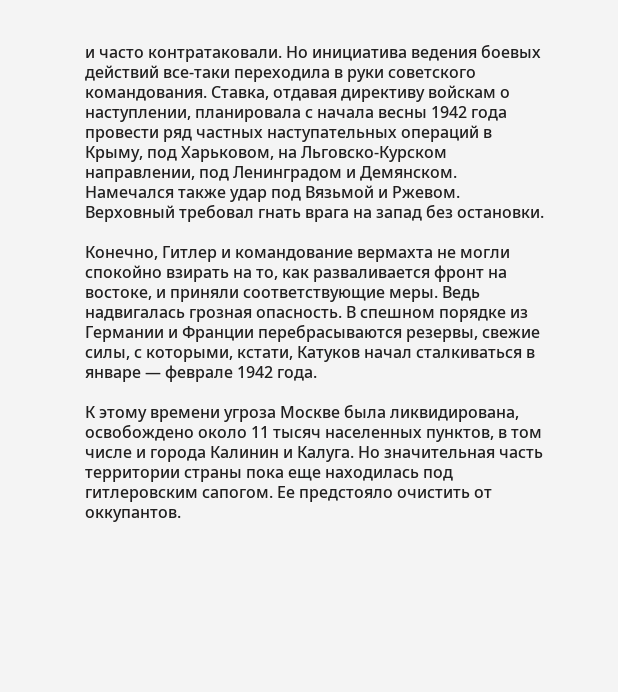и часто контратаковали. Но инициатива ведения боевых действий все-таки переходила в руки советского командования. Ставка, отдавая директиву войскам о наступлении, планировала с начала весны 1942 года провести ряд частных наступательных операций в Крыму, под Харьковом, на Льговско-Курском направлении, под Ленинградом и Демянском. Намечался также удар под Вязьмой и Ржевом. Верховный требовал гнать врага на запад без остановки.

Конечно, Гитлер и командование вермахта не могли спокойно взирать на то, как разваливается фронт на востоке, и приняли соответствующие меры. Ведь надвигалась грозная опасность. В спешном порядке из Германии и Франции перебрасываются резервы, свежие силы, с которыми, кстати, Катуков начал сталкиваться в январе — феврале 1942 года.

К этому времени угроза Москве была ликвидирована, освобождено около 11 тысяч населенных пунктов, в том числе и города Калинин и Калуга. Но значительная часть территории страны пока еще находилась под гитлеровским сапогом. Ее предстояло очистить от оккупантов.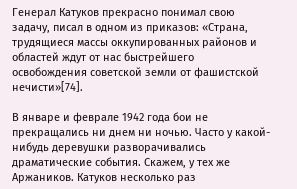Генерал Катуков прекрасно понимал свою задачу, писал в одном из приказов: «Страна, трудящиеся массы оккупированных районов и областей ждут от нас быстрейшего освобождения советской земли от фашистской нечисти»[74].

В январе и феврале 1942 года бои не прекращались ни днем ни ночью. Часто у какой-нибудь деревушки разворачивались драматические события. Скажем, у тех же Аржаников. Катуков несколько раз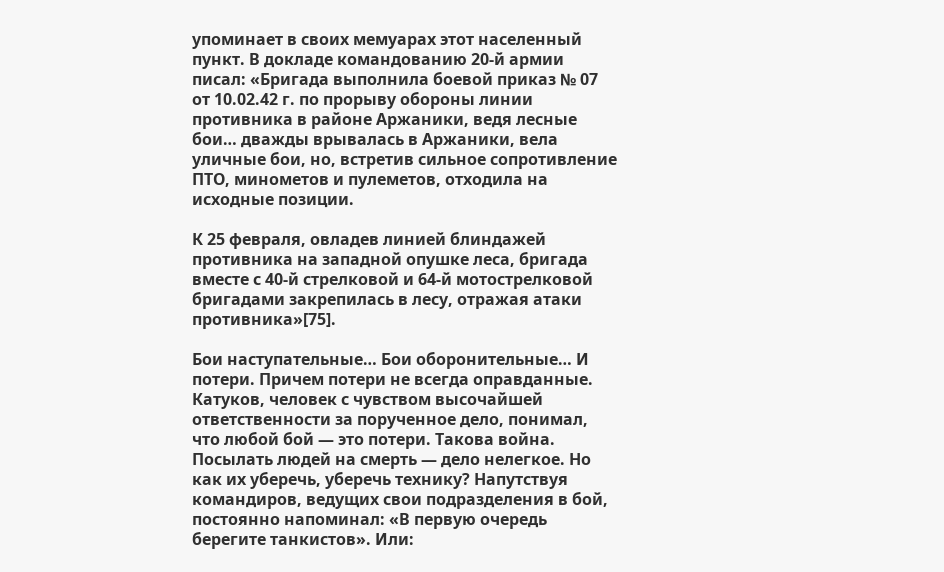упоминает в своих мемуарах этот населенный пункт. В докладе командованию 20-й армии писал: «Бригада выполнила боевой приказ № 07 от 10.02.42 г. по прорыву обороны линии противника в районе Аржаники, ведя лесные бои… дважды врывалась в Аржаники, вела уличные бои, но, встретив сильное сопротивление ПТО, минометов и пулеметов, отходила на исходные позиции.

К 25 февраля, овладев линией блиндажей противника на западной опушке леса, бригада вместе с 40-й стрелковой и 64-й мотострелковой бригадами закрепилась в лесу, отражая атаки противника»[75].

Бои наступательные… Бои оборонительные… И потери. Причем потери не всегда оправданные. Катуков, человек с чувством высочайшей ответственности за порученное дело, понимал, что любой бой — это потери. Такова война. Посылать людей на смерть — дело нелегкое. Но как их уберечь, уберечь технику? Напутствуя командиров, ведущих свои подразделения в бой, постоянно напоминал: «В первую очередь берегите танкистов». Или: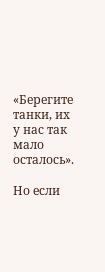«Берегите танки, их у нас так мало осталось».

Но если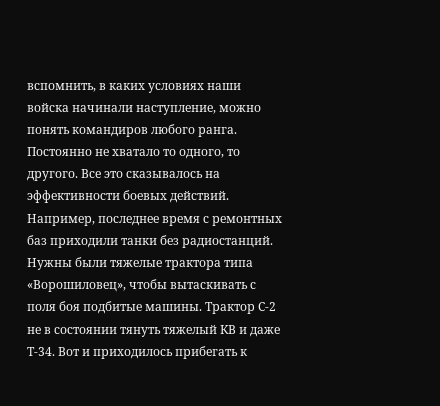вспомнить, в каких условиях наши войска начинали наступление, можно понять командиров любого ранга. Постоянно не хватало то одного, то другого. Все это сказывалось на эффективности боевых действий. Например, последнее время с ремонтных баз приходили танки без радиостанций. Нужны были тяжелые трактора типа «Ворошиловец», чтобы вытаскивать с поля боя подбитые машины. Трактор С-2 не в состоянии тянуть тяжелый КВ и даже Т-34. Вот и приходилось прибегать к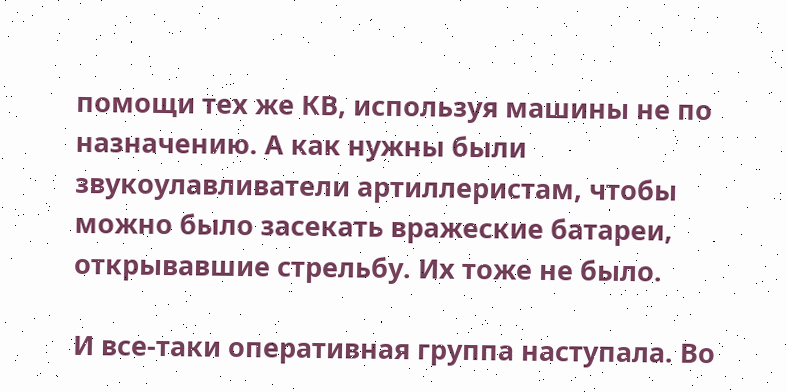помощи тех же КВ, используя машины не по назначению. А как нужны были звукоулавливатели артиллеристам, чтобы можно было засекать вражеские батареи, открывавшие стрельбу. Их тоже не было.

И все-таки оперативная группа наступала. Во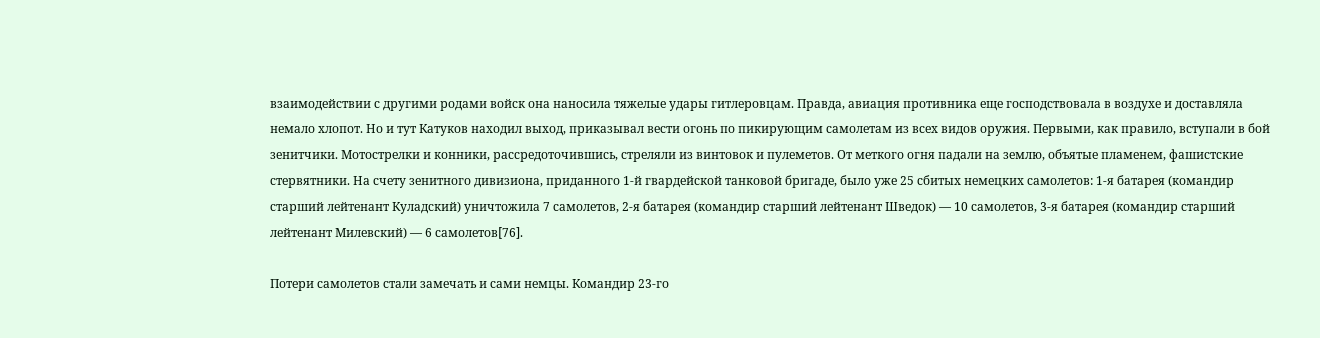взаимодействии с другими родами войск она наносила тяжелые удары гитлеровцам. Правда, авиация противника еще господствовала в воздухе и доставляла немало хлопот. Но и тут Катуков находил выход, приказывал вести огонь по пикирующим самолетам из всех видов оружия. Первыми, как правило, вступали в бой зенитчики. Мотострелки и конники, рассредоточившись, стреляли из винтовок и пулеметов. От меткого огня падали на землю, объятые пламенем, фашистские стервятники. На счету зенитного дивизиона, приданного 1-й гвардейской танковой бригаде, было уже 25 сбитых немецких самолетов: 1-я батарея (командир старший лейтенант Куладский) уничтожила 7 самолетов, 2-я батарея (командир старший лейтенант Шведок) — 10 самолетов, 3-я батарея (командир старший лейтенант Милевский) — 6 самолетов[76].

Потери самолетов стали замечать и сами немцы. Командир 23-го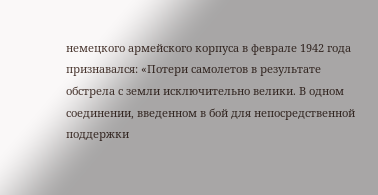немецкого армейского корпуса в феврале 1942 года признавался: «Потери самолетов в результате обстрела с земли исключительно велики. В одном соединении, введенном в бой для непосредственной поддержки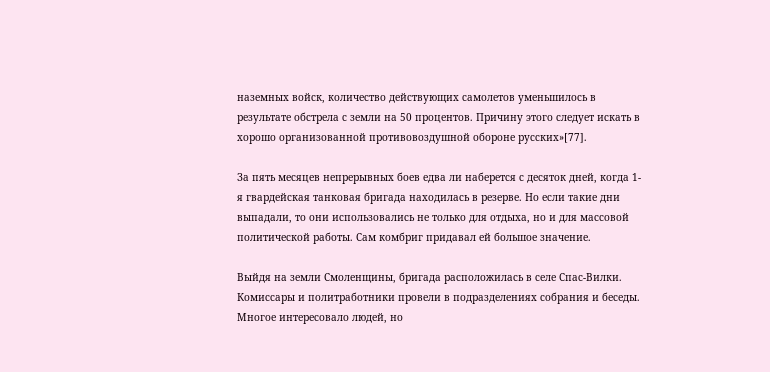наземных войск, количество действующих самолетов уменьшилось в результате обстрела с земли на 50 процентов. Причину этого следует искать в хорошо организованной противовоздушной обороне русских»[77].

За пять месяцев непрерывных боев едва ли наберется с десяток дней, когда 1-я гвардейская танковая бригада находилась в резерве. Но если такие дни выпадали, то они использовались не только для отдыха, но и для массовой политической работы. Сам комбриг придавал ей большое значение.

Выйдя на земли Смоленщины, бригада расположилась в селе Спас-Вилки. Комиссары и политработники провели в подразделениях собрания и беседы. Многое интересовало людей, но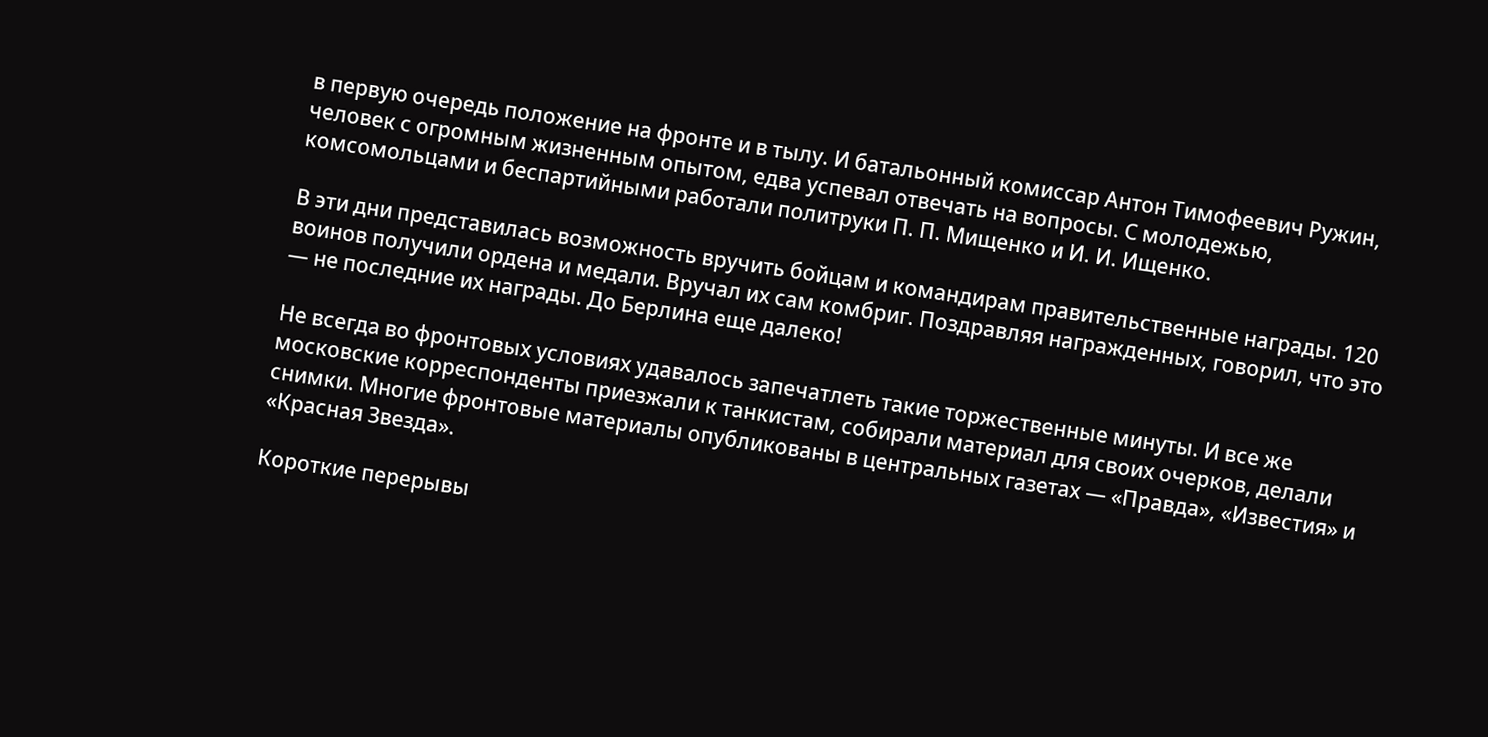в первую очередь положение на фронте и в тылу. И батальонный комиссар Антон Тимофеевич Ружин, человек с огромным жизненным опытом, едва успевал отвечать на вопросы. С молодежью, комсомольцами и беспартийными работали политруки П. П. Мищенко и И. И. Ищенко.

В эти дни представилась возможность вручить бойцам и командирам правительственные награды. 120 воинов получили ордена и медали. Вручал их сам комбриг. Поздравляя награжденных, говорил, что это — не последние их награды. До Берлина еще далеко!

Не всегда во фронтовых условиях удавалось запечатлеть такие торжественные минуты. И все же московские корреспонденты приезжали к танкистам, собирали материал для своих очерков, делали снимки. Многие фронтовые материалы опубликованы в центральных газетах — «Правда», «Известия» и «Красная Звезда».

Короткие перерывы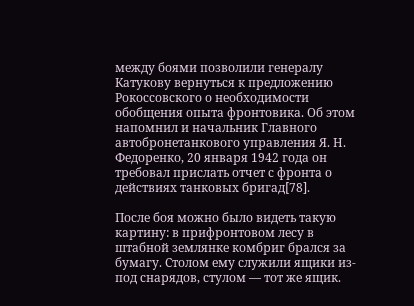между боями позволили генералу Катукову вернуться к предложению Рокоссовского о необходимости обобщения опыта фронтовика. Об этом напомнил и начальник Главного автобронетанкового управления Я. Н. Федоренко, 20 января 1942 года он требовал прислать отчет с фронта о действиях танковых бригад[78].

После боя можно было видеть такую картину: в прифронтовом лесу в штабной землянке комбриг брался за бумагу. Столом ему служили ящики из-под снарядов, стулом — тот же ящик.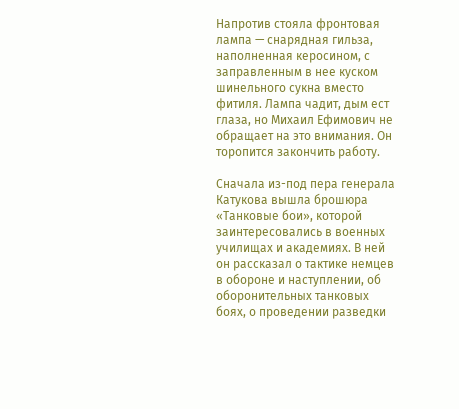Напротив стояла фронтовая лампа — снарядная гильза, наполненная керосином, с заправленным в нее куском шинельного сукна вместо фитиля. Лампа чадит, дым ест глаза, но Михаил Ефимович не обращает на это внимания. Он торопится закончить работу.

Сначала из-под пера генерала Катукова вышла брошюра «Танковые бои», которой заинтересовались в военных училищах и академиях. В ней он рассказал о тактике немцев в обороне и наступлении, об оборонительных танковых боях, о проведении разведки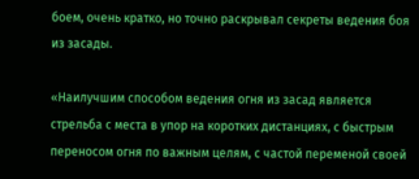боем, очень кратко, но точно раскрывал секреты ведения боя из засады.

«Наилучшим способом ведения огня из засад является стрельба с места в упор на коротких дистанциях, с быстрым переносом огня по важным целям, с частой переменой своей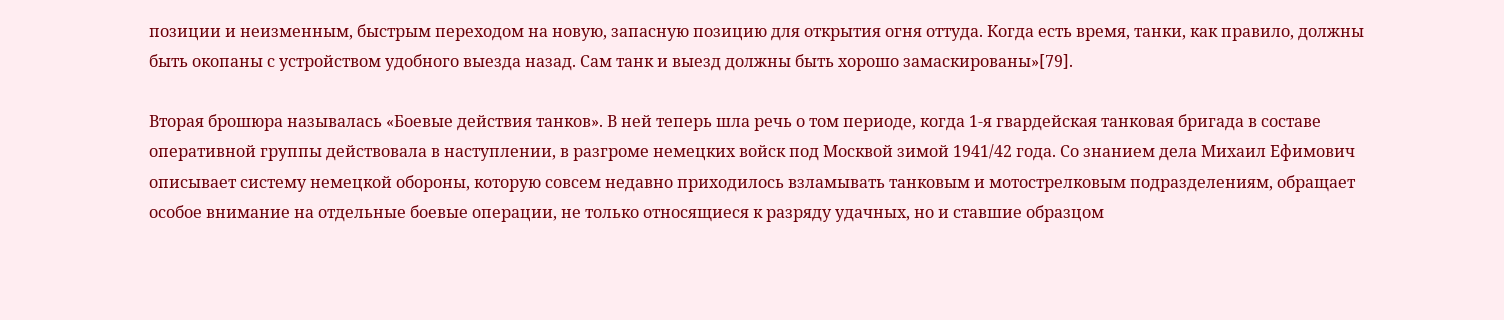позиции и неизменным, быстрым переходом на новую, запасную позицию для открытия огня оттуда. Когда есть время, танки, как правило, должны быть окопаны с устройством удобного выезда назад. Сам танк и выезд должны быть хорошо замаскированы»[79].

Вторая брошюра называлась «Боевые действия танков». В ней теперь шла речь о том периоде, когда 1-я гвардейская танковая бригада в составе оперативной группы действовала в наступлении, в разгроме немецких войск под Москвой зимой 1941/42 года. Со знанием дела Михаил Ефимович описывает систему немецкой обороны, которую совсем недавно приходилось взламывать танковым и мотострелковым подразделениям, обращает особое внимание на отдельные боевые операции, не только относящиеся к разряду удачных, но и ставшие образцом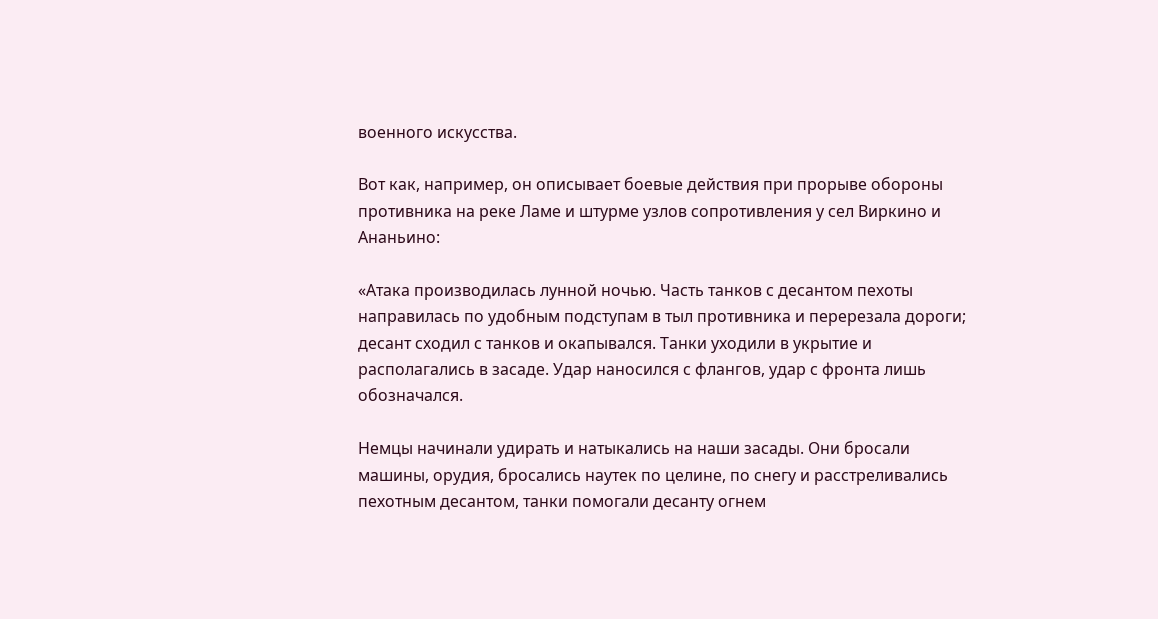военного искусства.

Вот как, например, он описывает боевые действия при прорыве обороны противника на реке Ламе и штурме узлов сопротивления у сел Виркино и Ананьино:

«Атака производилась лунной ночью. Часть танков с десантом пехоты направилась по удобным подступам в тыл противника и перерезала дороги; десант сходил с танков и окапывался. Танки уходили в укрытие и располагались в засаде. Удар наносился с флангов, удар с фронта лишь обозначался.

Немцы начинали удирать и натыкались на наши засады. Они бросали машины, орудия, бросались наутек по целине, по снегу и расстреливались пехотным десантом, танки помогали десанту огнем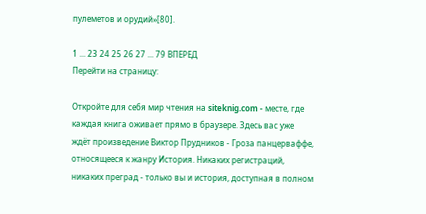пулеметов и орудий»[80].

1 ... 23 24 25 26 27 ... 79 ВПЕРЕД
Перейти на страницу:

Откройте для себя мир чтения на siteknig.com - месте, где каждая книга оживает прямо в браузере. Здесь вас уже ждёт произведение Виктор Прудников - Гроза панцерваффе, относящееся к жанру История. Никаких регистраций, никаких преград - только вы и история, доступная в полном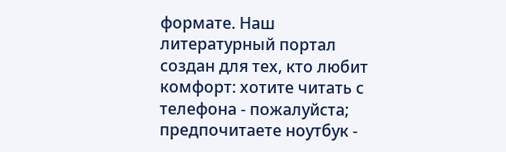формате. Наш литературный портал создан для тех, кто любит комфорт: хотите читать с телефона - пожалуйста; предпочитаете ноутбук -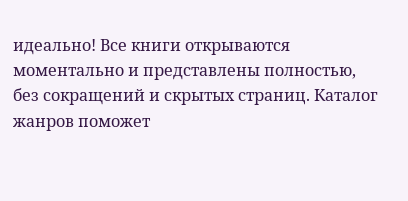идеально! Все книги открываются моментально и представлены полностью, без сокращений и скрытых страниц. Каталог жанров поможет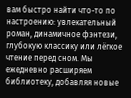вам быстро найти что-то по настроению: увлекательный роман, динамичное фэнтези, глубокую классику или лёгкое чтение перед сном. Мы ежедневно расширяем библиотеку, добавляя новые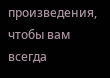произведения, чтобы вам всегда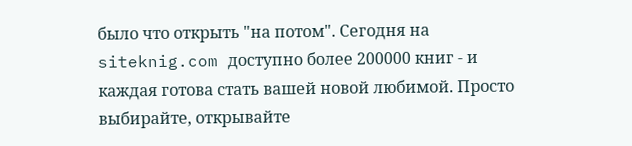было что открыть "на потом". Сегодня на siteknig.com доступно более 200000 книг - и каждая готова стать вашей новой любимой. Просто выбирайте, открывайте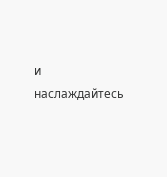и наслаждайтесь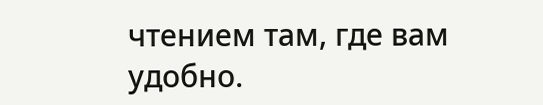чтением там, где вам удобно.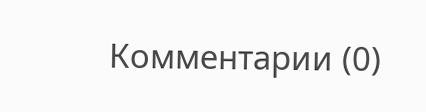Комментарии (0)